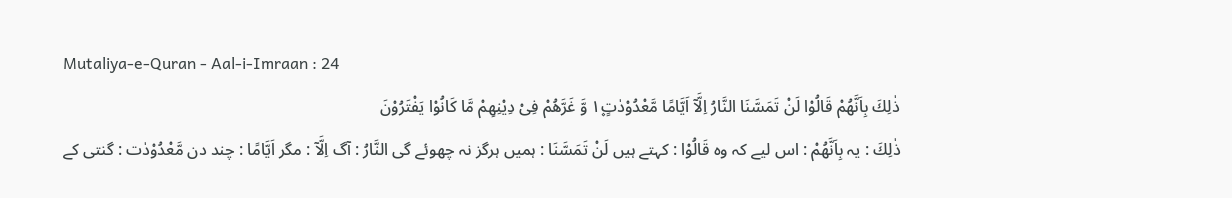Mutaliya-e-Quran - Aal-i-Imraan : 24
ذٰلِكَ بِاَنَّهُمْ قَالُوْا لَنْ تَمَسَّنَا النَّارُ اِلَّاۤ اَیَّامًا مَّعْدُوْدٰتٍ١۪ وَّ غَرَّهُمْ فِیْ دِیْنِهِمْ مَّا كَانُوْا یَفْتَرُوْنَ
ذٰلِكَ : یہ بِاَنَّھُمْ : اس لیے کہ وہ قَالُوْا : کہتے ہیں لَنْ تَمَسَّنَا : ہمیں ہرگز نہ چھوئے گی النَّارُ : آگ اِلَّآ : مگر اَيَّامًا : چند دن مَّعْدُوْدٰت : گنتی کے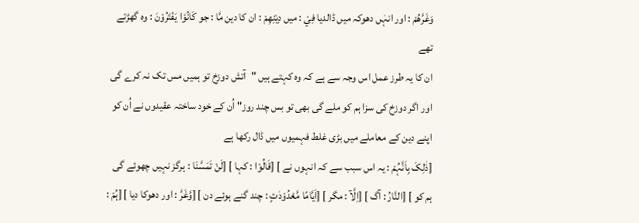وَغَرَّھُمْ : اور انہٰں دھوکہ میں ڈالدیا فِيْ : میں دِيْنِهِمْ : ان کا دین مَّا : جو كَانُوْا يَفْتَرُوْنَ : وہ گھڑتے تھے
ان کا یہ طرز عمل اس وجہ سے ہے کہ وہ کہتے ہیں "آتش دوزخ تو ہمیں مس تک نہ کرے گی اور اگر دوزخ کی سزا ہم کو ملے گی بھی تو بس چند روز" اُن کے خود ساختہ عقیدوں نے اُن کو اپنے دین کے معاملے میں بڑی غلط فہمیوں میں ڈال رکھا ہے
[ذٰلِکَ بِاَنَّہُمْ : یہ اس سبب سے کہ انہوں نے ] [قَالُوْا : کہا ] [لَنْ تَمَسَّنَا : ہرگز نہیں چھوئے گی ہم کو ] [النَّارُ : آگ ] [اِلَّآ : مگر ] [اَیَّامًا مَّعْدُوْدٰتٍ : چند گنے ہوئے دن ] [وَّغَرَّ : اور دھوکا دیا ] [ہُمْ :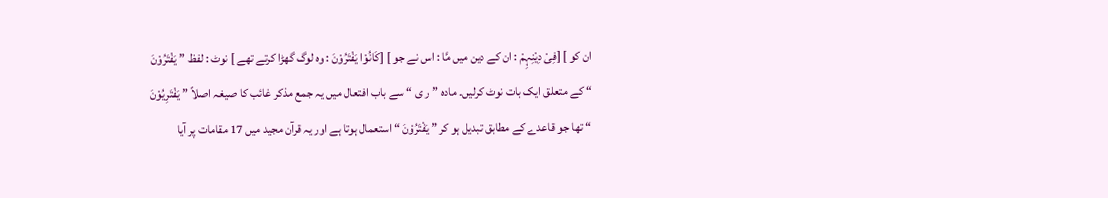ان کو ] [فِیْ دِیْنِہِمْ : ان کے دین میں مَّا : اس نے جو ] [کَانُوْا یَفْتَرُوْنَ : وہ لوگ گھڑا کرتے تھے ] نوٹ : لفظ ” یَفْتَرُوْنَ “ کے متعلق ایک بات نوٹ کرلیں۔ مادہ ”ر ی “ سے باب افتعال میں یہ جمع مذکر غائب کا صیغہ اصلاً ” یَفْتَرِیُوْنَ “ تھا جو قاعدے کے مطابق تبدیل ہو کر ” یَفْتَرُوْنَ “ استعمال ہوتا ہے اور یہ قرآن مجید میں 17 مقامات پر آیا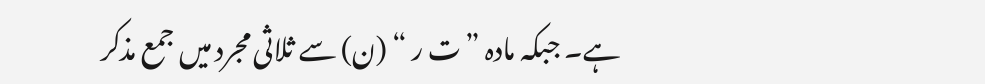ہے۔ جبکہ مادہ ”ت ر “ (ن) سے ثلاثی مجرد میں جمع مذکر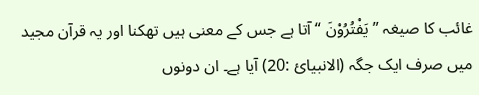غائب کا صیغہ ” یَفْتُرُوْنَ “ آتا ہے جس کے معنی ہیں تھکنا اور یہ قرآن مجید میں صرف ایک جگہ (الانبیائ :20) آیا ہے۔ ان دونوں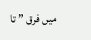میں فرق ” تا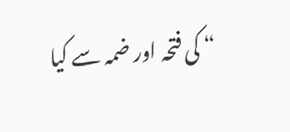“ کی فتحہ اور ضمہ سے کیا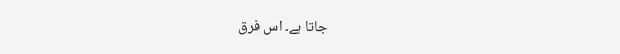جاتا ہے۔ اس فرق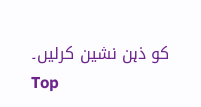کو ذہن نشین کرلیں۔
Top